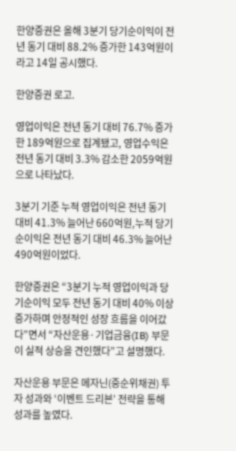한양증권은 올해 3분기 당기순이익이 전년 동기 대비 88.2% 증가한 143억원이라고 14일 공시했다.

한양증권 로고.

영업이익은 전년 동기 대비 76.7% 증가한 189억원으로 집계됐고, 영업수익은 전년 동기 대비 3.3% 감소한 2059억원으로 나타났다.

3분기 기준 누적 영업이익은 전년 동기 대비 41.3% 늘어난 660억원,누적 당기순이익은 전년 동기 대비 46.3% 늘어난 490억원이었다.

한양증권은 “3분기 누적 영업이익과 당기순이익 모두 전년 동기 대비 40% 이상 증가하며 안정적인 성장 흐름을 이어갔다”면서 “자산운용·기업금융(IB) 부문이 실적 상승을 견인했다”고 설명했다.

자산운용 부문은 메자닌(중순위채권) 투자 성과와 ‘이벤트 드리븐’ 전략을 통해 성과를 높였다.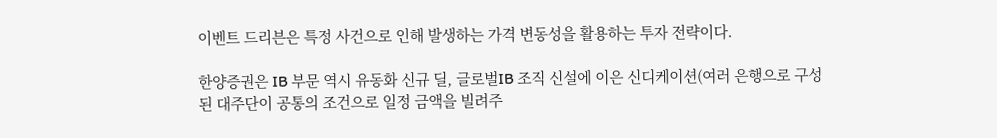이벤트 드리븐은 특정 사건으로 인해 발생하는 가격 변동성을 활용하는 투자 전략이다.

한양증권은 IB 부문 역시 유동화 신규 딜, 글로벌IB 조직 신설에 이은 신디케이션(여러 은행으로 구성된 대주단이 공통의 조건으로 일정 금액을 빌려주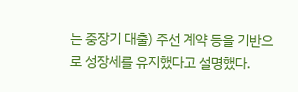는 중장기 대출) 주선 계약 등을 기반으로 성장세를 유지했다고 설명했다.